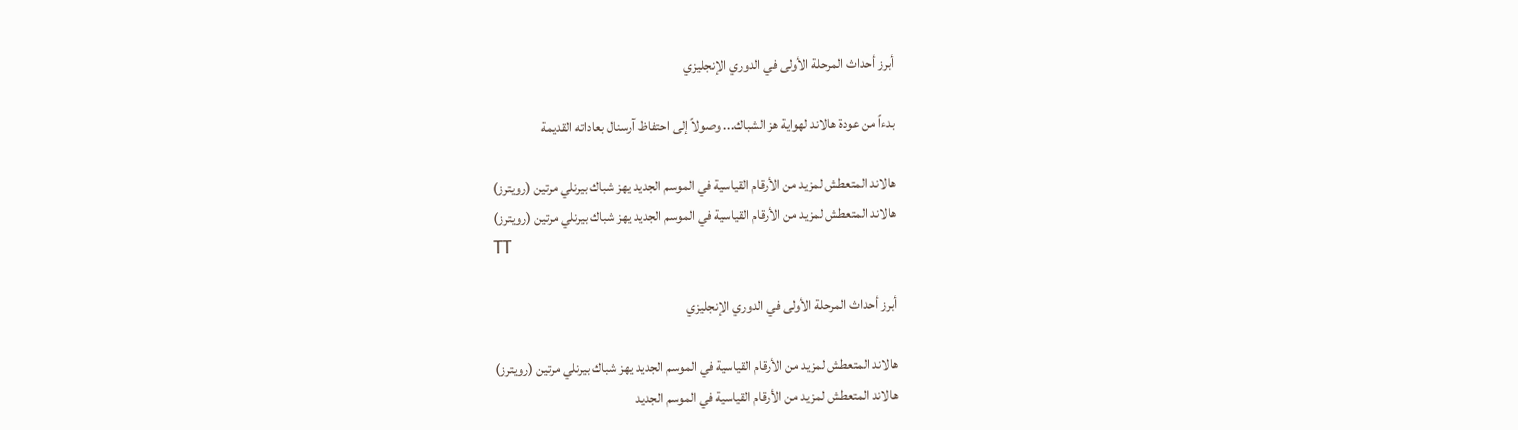أبرز أحداث المرحلة الأولى في الدوري الإنجليزي

بدءاً من عودة هالاند لهواية هز الشباك... وصولاً إلى احتفاظ آرسنال بعاداته القديمة

هالاند المتعطش لمزيد من الأرقام القياسية في الموسم الجديد يهز شباك بيرنلي مرتين (رويترز)
هالاند المتعطش لمزيد من الأرقام القياسية في الموسم الجديد يهز شباك بيرنلي مرتين (رويترز)
TT

أبرز أحداث المرحلة الأولى في الدوري الإنجليزي

هالاند المتعطش لمزيد من الأرقام القياسية في الموسم الجديد يهز شباك بيرنلي مرتين (رويترز)
هالاند المتعطش لمزيد من الأرقام القياسية في الموسم الجديد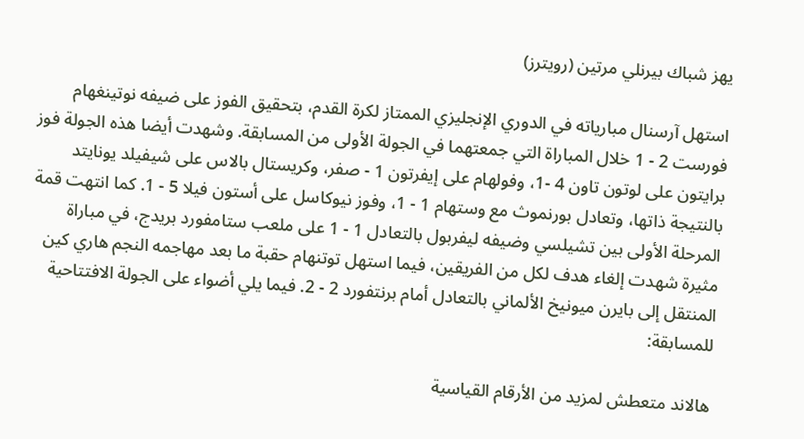يهز شباك بيرنلي مرتين (رويترز)

استهل آرسنال مبارياته في الدوري الإنجليزي الممتاز لكرة القدم، بتحقيق الفوز على ضيفه نوتينغهام فورست 2 - 1 خلال المباراة التي جمعتهما في الجولة الأولى من المسابقة. وشهدت أيضا هذه الجولة فوز برايتون على لوتون تاون 4 -1، وفولهام على إيفرتون 1 - صفر، وكريستال بالاس على شيفيلد يونايتد بالنتيجة ذاتها، وتعادل بورنموث مع وستهام 1 - 1، وفوز نيوكاسل على أستون فيلا 5 - 1. كما انتهت قمة المرحلة الأولى بين تشيلسي وضيفه ليفربول بالتعادل 1 - 1 على ملعب ستامفورد بريدج، في مباراة مثيرة شهدت إلغاء هدف لكل من الفريقين، فيما استهل توتنهام حقبة ما بعد مهاجمه النجم هاري كين المنتقل إلى بايرن ميونيخ الألماني بالتعادل أمام برنتفورد 2 - 2. فيما يلي أضواء على الجولة الافتتاحية للمسابقة:

هالاند متعطش لمزيد من الأرقام القياسية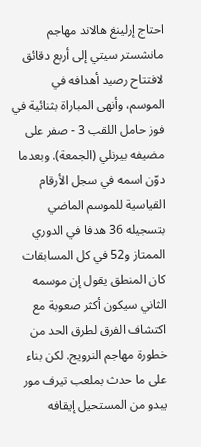احتاج إرلينغ هالاند مهاجم مانشستر سيتي إلى أربع دقائق لافتتاح رصيد أهدافه في الموسم، وأنهى المباراة بثنائية في فوز حامل اللقب 3 - صفر على مضيفه بيرنلي (الجمعة). وبعدما دوّن اسمه في سجل الأرقام القياسية للموسم الماضي بتسجيله 36 هدفا في الدوري الممتاز و52 في كل المسابقات كان المنطق يقول إن موسمه الثاني سيكون أكثر صعوبة مع اكتشاف الفرق لطرق الحد من خطورة مهاجم النرويج. لكن بناء على ما حدث بملعب تيرف مور يبدو من المستحيل إيقافه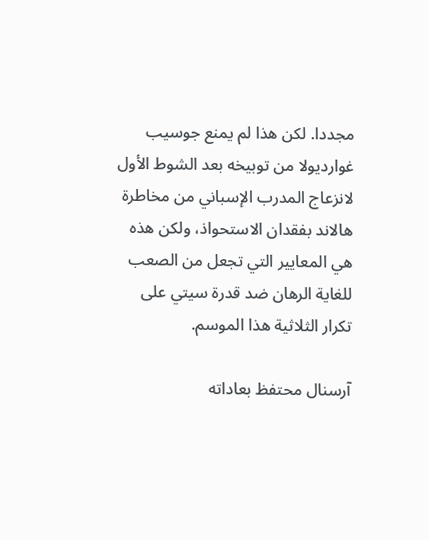مجددا. لكن هذا لم يمنع جوسيب غوارديولا من توبيخه بعد الشوط الأول لانزعاج المدرب الإسباني من مخاطرة هالاند بفقدان الاستحواذ، ولكن هذه هي المعايير التي تجعل من الصعب للغاية الرهان ضد قدرة سيتي على تكرار الثلاثية هذا الموسم.

آرسنال محتفظ بعاداته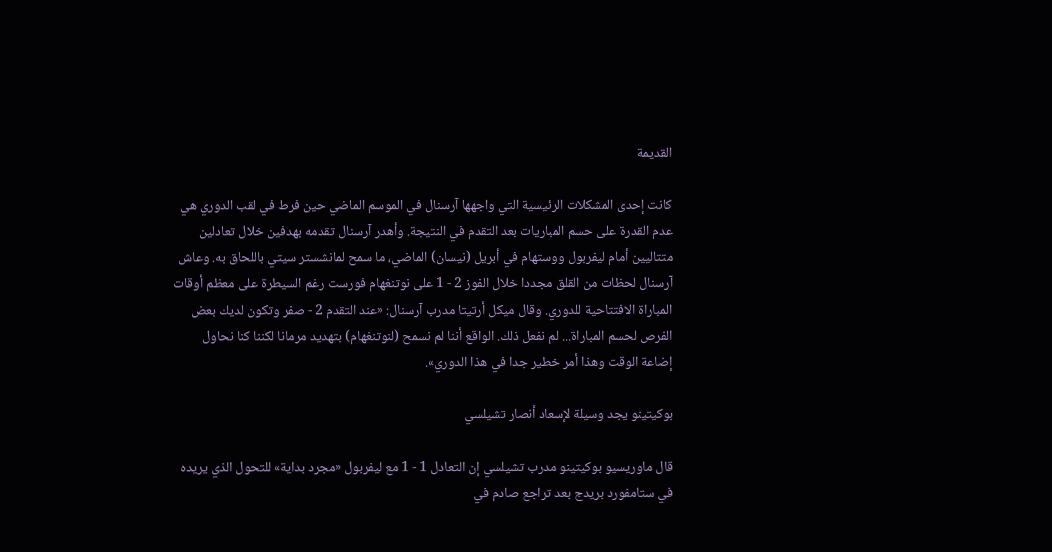القديمة

كانت إحدى المشكلات الرئيسية التي واجهها آرسنال في الموسم الماضي حين فرط في لقب الدوري هي عدم القدرة على حسم المباريات بعد التقدم في النتيجة. وأهدر آرسنال تقدمه بهدفين خلال تعادلين متتاليين أمام ليفربول ووستهام في أبريل (نيسان) الماضي، ما سمح لمانشستر سيتي باللحاق به. وعاش آرسنال لحظات من القلق مجددا خلال الفوز 2 - 1 على نوتنغهام فورست رغم السيطرة على معظم أوقات المباراة الافتتاحية للدوري. وقال ميكل أرتيتا مدرب آرسنال: «عند التقدم 2 - صفر وتكون لديك بعض الفرص لحسم المباراة... لم نفعل ذلك. الواقع أننا لم نسمح (لنوتنغهام) بتهديد مرمانا لكننا كنا نحاول إضاعة الوقت وهذا أمر خطير جدا في هذا الدوري».

بوكيتينو يجد وسيلة لإسعاد أنصار تشيلسي

قال ماوريسيو بوكيتينو مدرب تشيلسي إن التعادل 1 - 1 مع ليفربول «مجرد بداية» للتحول الذي يريده في ستامفورد بريدج بعد تراجع صادم في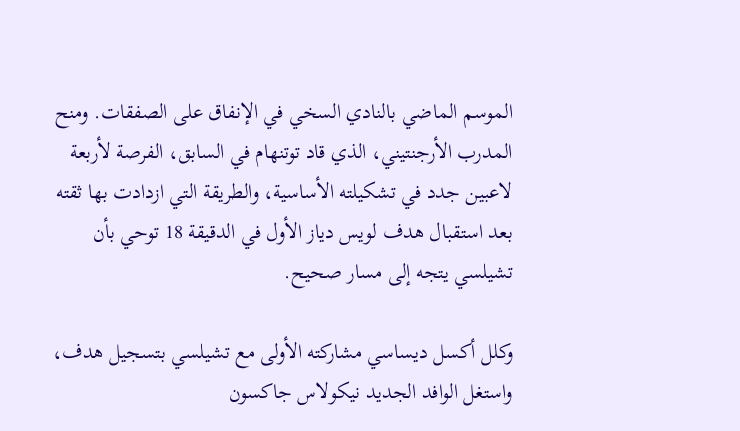الموسم الماضي بالنادي السخي في الإنفاق على الصفقات. ومنح المدرب الأرجنتيني، الذي قاد توتنهام في السابق، الفرصة لأربعة لاعبين جدد في تشكيلته الأساسية، والطريقة التي ازدادت بها ثقته بعد استقبال هدف لويس دياز الأول في الدقيقة 18 توحي بأن تشيلسي يتجه إلى مسار صحيح.

وكلل أكسل ديساسي مشاركته الأولى مع تشيلسي بتسجيل هدف، واستغل الوافد الجديد نيكولاس جاكسون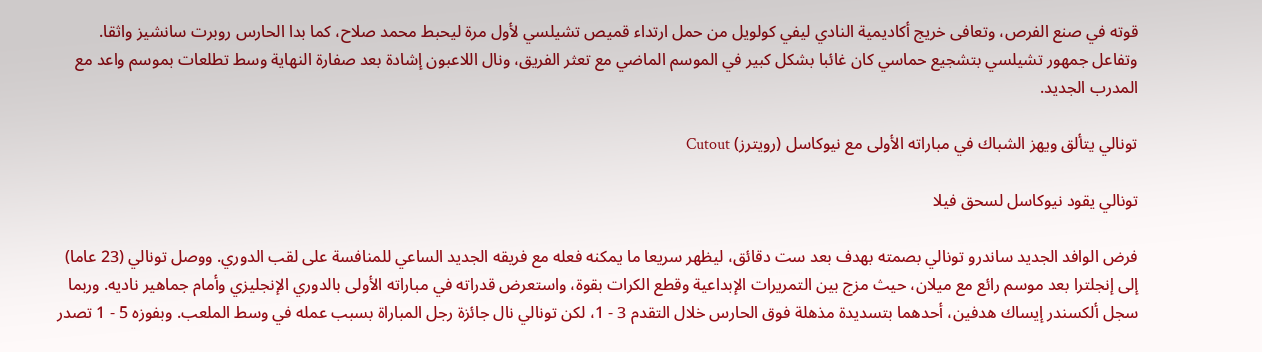قوته في صنع الفرص، وتعافى خريج أكاديمية النادي ليفي كولويل من حمل ارتداء قميص تشيلسي لأول مرة ليحبط محمد صلاح، كما بدا الحارس روبرت سانشيز واثقا. وتفاعل جمهور تشيلسي بتشجيع حماسي كان غائبا بشكل كبير في الموسم الماضي مع تعثر الفريق، ونال اللاعبون إشادة بعد صفارة النهاية وسط تطلعات بموسم واعد مع المدرب الجديد.

تونالي يتألق ويهز الشباك في مباراته الأولى مع نيوكاسل (رويترز) Cutout

تونالي يقود نيوكاسل لسحق فيلا

فرض الوافد الجديد ساندرو تونالي بصمته بهدف بعد ست دقائق، ليظهر سريعا ما يمكنه فعله مع فريقه الجديد الساعي للمنافسة على لقب الدوري. ووصل تونالي (23 عاما) إلى إنجلترا بعد موسم رائع مع ميلان، حيث مزج بين التمريرات الإبداعية وقطع الكرات بقوة، واستعرض قدراته في مباراته الأولى بالدوري الإنجليزي وأمام جماهير ناديه. وربما سجل ألكسندر إيساك هدفين، أحدهما بتسديدة مذهلة فوق الحارس خلال التقدم 3 - 1، لكن تونالي نال جائزة رجل المباراة بسبب عمله في وسط الملعب. وبفوزه 5 - 1 تصدر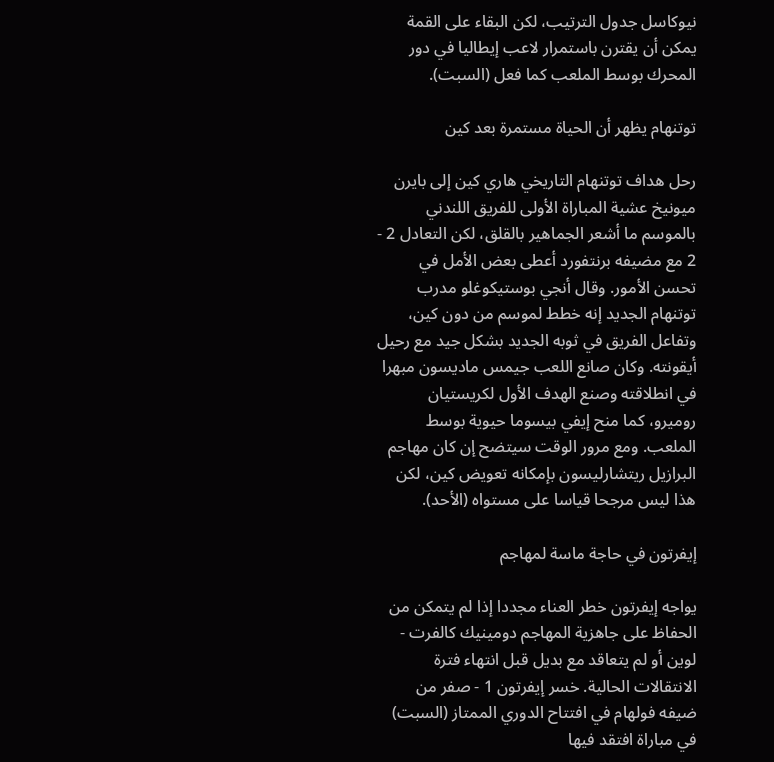نيوكاسل جدول الترتيب، لكن البقاء على القمة يمكن أن يقترن باستمرار لاعب إيطاليا في دور المحرك بوسط الملعب كما فعل (السبت).

توتنهام يظهر أن الحياة مستمرة بعد كين

رحل هداف توتنهام التاريخي هاري كين إلى بايرن ميونيخ عشية المباراة الأولى للفريق اللندني بالموسم ما أشعر الجماهير بالقلق، لكن التعادل 2 - 2 مع مضيفه برنتفورد أعطى بعض الأمل في تحسن الأمور. وقال أنجي بوستيكوغلو مدرب توتنهام الجديد إنه خطط لموسم من دون كين، وتفاعل الفريق في ثوبه الجديد بشكل جيد مع رحيل أيقونته. وكان صانع اللعب جيمس ماديسون مبهرا في انطلاقته وصنع الهدف الأول لكريستيان روميرو، كما منح إيفي بيسوما حيوية بوسط الملعب. ومع مرور الوقت سيتضح إن كان مهاجم البرازيل ريتشارليسون بإمكانه تعويض كين، لكن هذا ليس مرجحا قياسا على مستواه (الأحد).

إيفرتون في حاجة ماسة لمهاجم

يواجه إيفرتون خطر العناء مجددا إذا لم يتمكن من الحفاظ على جاهزية المهاجم دومينيك كالفرت - لوين أو لم يتعاقد مع بديل قبل انتهاء فترة الانتقالات الحالية. خسر إيفرتون 1 - صفر من ضيفه فولهام في افتتاح الدوري الممتاز (السبت) في مباراة افتقد فيها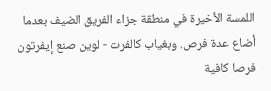اللمسة الأخيرة في منطقة جزاء الفريق الضيف بعدما أضاع عدة فرص. وبغياب كالفرت - لوين صنع إيفرتون فرصا كافية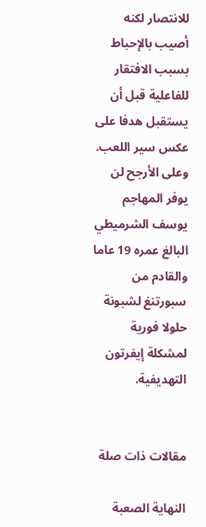للانتصار لكنه أصيب بالإحباط بسبب الافتقار للفاعلية قبل أن يستقبل هدفا على عكس سير اللعب. وعلى الأرجح لن يوفر المهاجم يوسف الشرميطي البالغ عمره 19 عاما والقادم من سبورتنغ لشبونة حلولا فورية لمشكلة إيفرتون التهديفية.


مقالات ذات صلة

النهاية الصعبة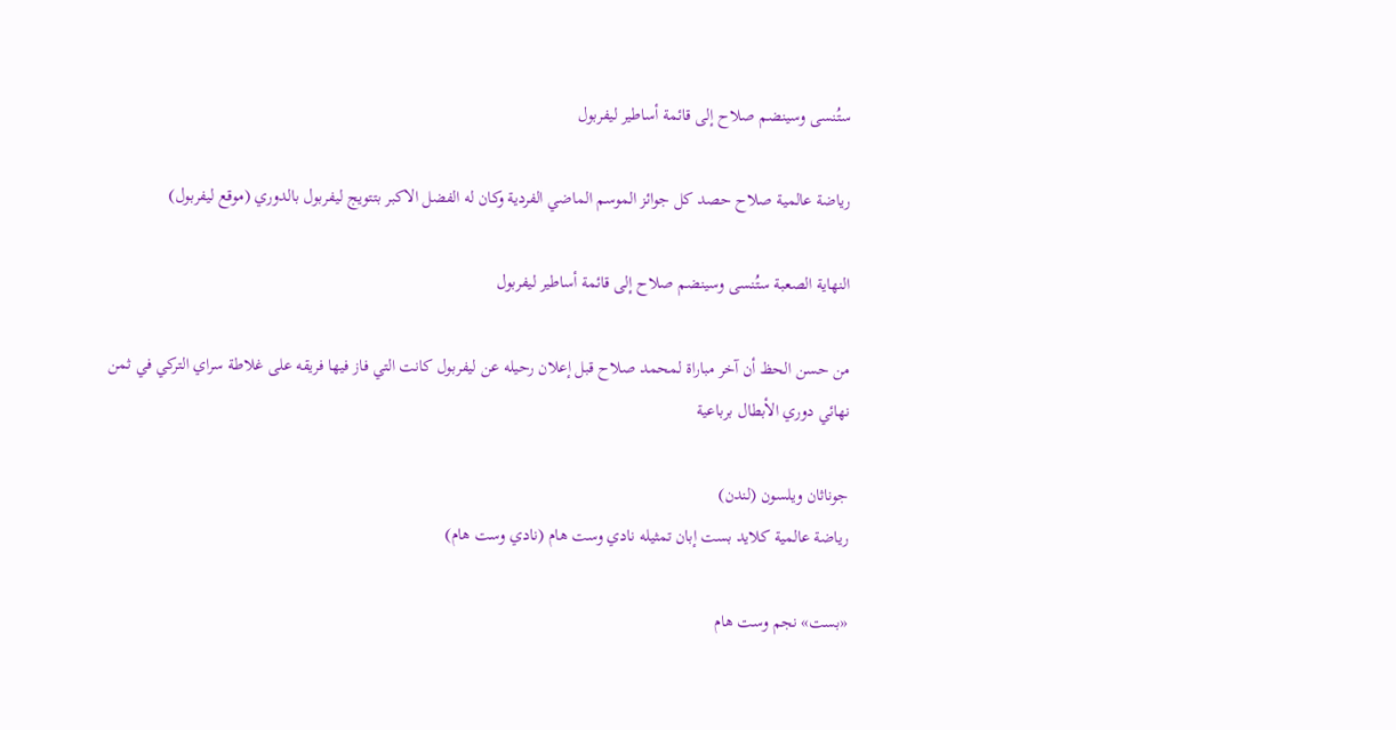ستُنسى وسينضم صلاح إلى قائمة أساطير ليفربول

رياضة عالمية صلاح حصد كل جوائز الموسم الماضي الفردية وكان له الفضل الاكبر بتتويج ليفربول بالدوري (موقع ليفربول)

النهاية الصعبة ستُنسى وسينضم صلاح إلى قائمة أساطير ليفربول

من حسن الحظ أن آخر مباراة لمحمد صلاح قبل إعلان رحيله عن ليفربول كانت التي فاز فيها فريقه على غلاطة سراي التركي في ثمن نهائي دوري الأبطال برباعية

جوناثان ويلسون (لندن)
رياضة عالمية كلايد بست إبان تمثيله نادي وست هام (نادي وست هام)

«بست» نجم وست هام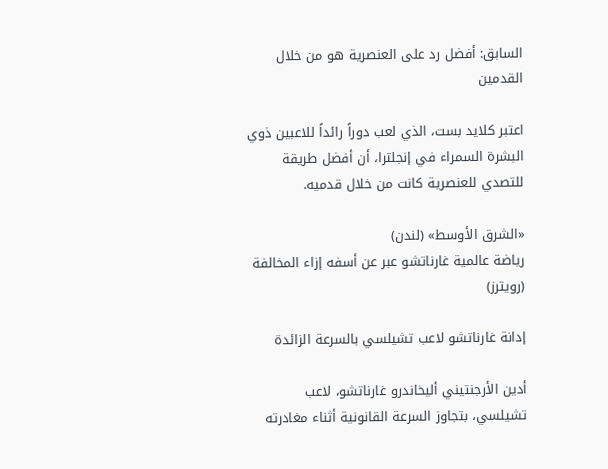السابق: أفضل رد على العنصرية هو من خلال القدمين

اعتبر كلايد بست، الذي لعب دوراً رائداً للاعبين ذوي البشرة السمراء في إنجلترا، أن أفضل طريقة للتصدي للعنصرية كانت من خلال قدميه.

«الشرق الأوسط» (لندن)
رياضة عالمية غارناتشو عبر عن أسفه إزاء المخالفة (رويترز)

إدانة غارناتشو لاعب تشيلسي بالسرعة الزائدة

أدين الأرجنتيني أليخاندرو غارناتشو، لاعب تشيلسي، بتجاوز السرعة القانونية أثناء مغادرته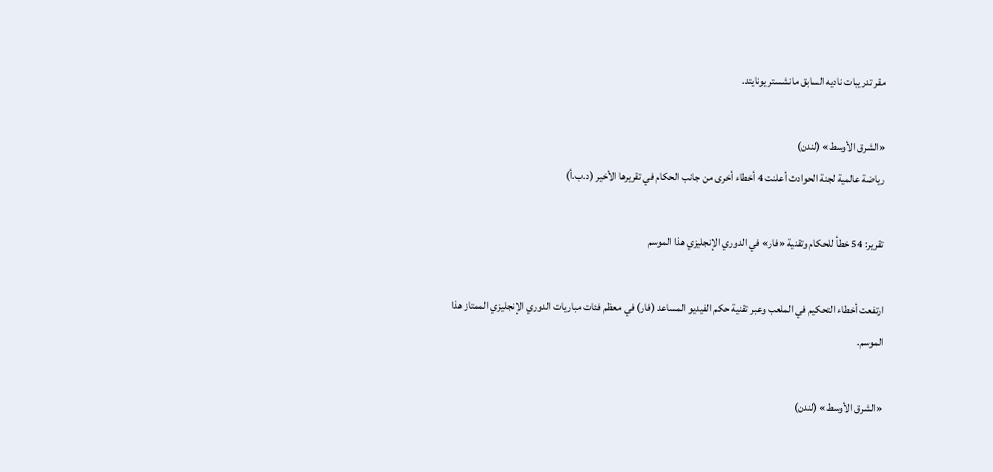مقر تدريبات ناديه السابق مانشستر يونايتد.

«الشرق الأوسط» (لندن)
رياضة عالمية لجنة الحوادث أعلنت 4 أخطاء أخرى من جانب الحكام في تقريرها الأخير (د.ب.أ)

تقرير: 54 خطأ للحكام وتقنية «فار» في الدوري الإنجليزي هذا الموسم

ارتفعت أخطاء التحكيم في الملعب وعبر تقنية حكم الفيديو المساعد (فار) في معظم فئات مباريات الدوري الإنجليزي الممتاز هذا الموسم.

«الشرق الأوسط» (لندن)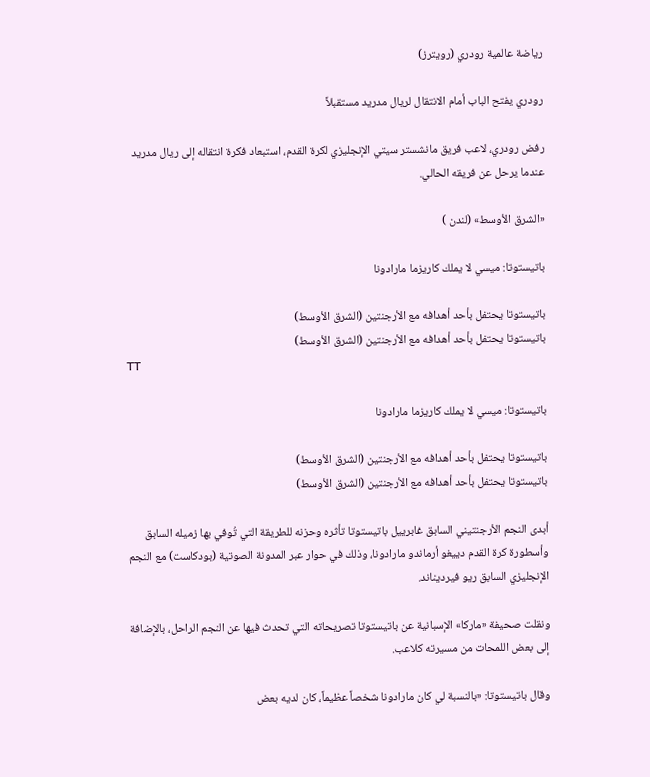رياضة عالمية رودري (رويترز)

رودري يفتح الباب أمام الانتقال لريال مدريد مستقبلاً

رفض رودري، لاعب فريق مانشستر سيتي الإنجليزي لكرة القدم، استبعاد فكرة انتقاله إلى ريال مدريد عندما يرحل عن فريقه الحالي.

«الشرق الأوسط» (لندن )

باتيستوتا: ميسي لا يملك كاريزما مارادونا

باتيستوتا يحتفل بأحد أهدافه مع الأرجنتين (الشرق الأوسط)
باتيستوتا يحتفل بأحد أهدافه مع الأرجنتين (الشرق الأوسط)
TT

باتيستوتا: ميسي لا يملك كاريزما مارادونا

باتيستوتا يحتفل بأحد أهدافه مع الأرجنتين (الشرق الأوسط)
باتيستوتا يحتفل بأحد أهدافه مع الأرجنتين (الشرق الأوسط)

أبدى النجم الأرجنتيني السابق غابرييل باتيستوتا تأثره وحزنه للطريقة التي تُوفي بها زميله السابق وأسطورة كرة القدم دييغو أرماندو مارادونا، وذلك في حوار عبر المدونة الصوتية (بودكاست) مع النجم الإنجليزي السابق ريو فيرديناند.

ونقلت صحيفة «ماركا» الإسبانية عن باتيستوتا تصريحاته التي تحدث فيها عن النجم الراحل، بالإضافة إلى بعض اللمحات من مسيرته كلاعب.

وقال باتيستوتا: «بالنسبة لي كان مارادونا شخصاً عظيماً، كان لديه بعض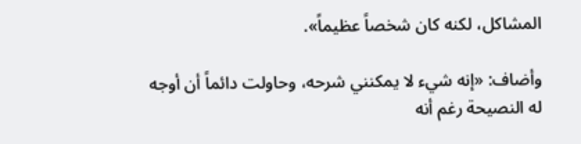المشاكل، لكنه كان شخصاً عظيماً».

وأضاف: «إنه شيء لا يمكنني شرحه، وحاولت دائماً أن أوجه له النصيحة رغم أنه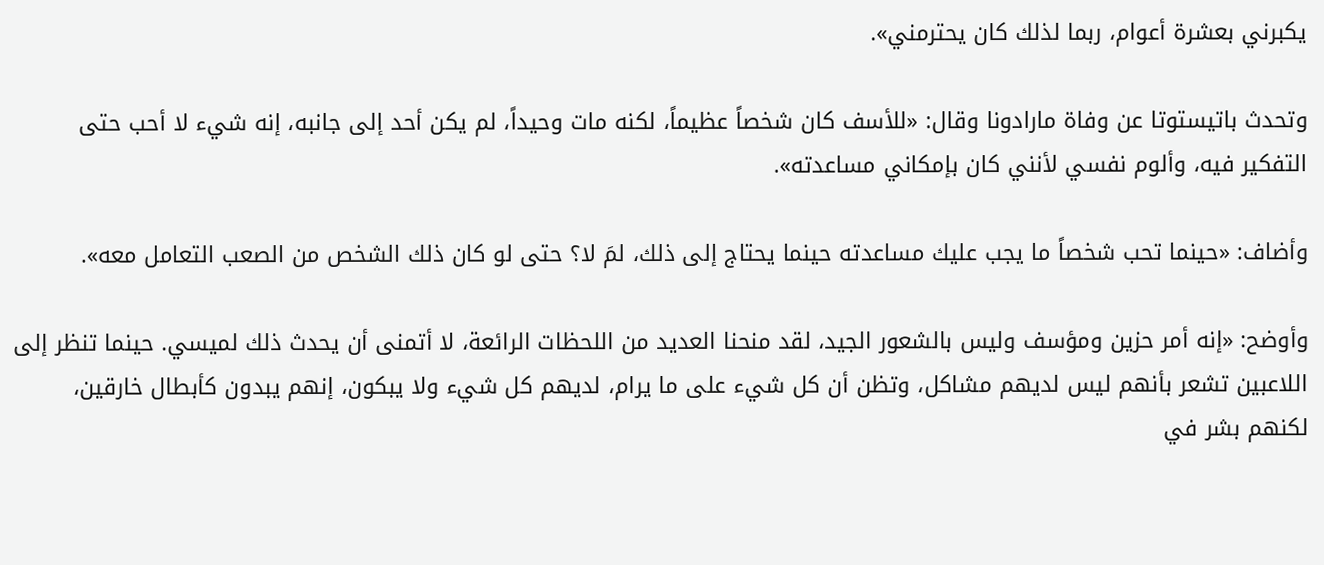يكبرني بعشرة أعوام، ربما لذلك كان يحترمني».

وتحدث باتيستوتا عن وفاة مارادونا وقال: «للأسف كان شخصاً عظيماً، لكنه مات وحيداً، لم يكن أحد إلى جانبه، إنه شيء لا أحب حتى التفكير فيه، وألوم نفسي لأنني كان بإمكاني مساعدته».

وأضاف: «حينما تحب شخصاً ما يجب عليك مساعدته حينما يحتاج إلى ذلك، لمَ لا؟ حتى لو كان ذلك الشخص من الصعب التعامل معه».

وأوضح: «إنه أمر حزين ومؤسف وليس بالشعور الجيد، لقد منحنا العديد من اللحظات الرائعة، لا أتمنى أن يحدث ذلك لميسي. حينما تنظر إلى اللاعبين تشعر بأنهم ليس لديهم مشاكل، وتظن أن كل شيء على ما يرام، لديهم كل شيء ولا يبكون، إنهم يبدون كأبطال خارقين، لكنهم بشر في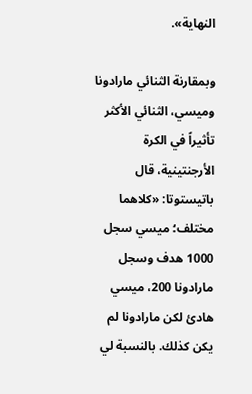النهاية».

وبمقارنة الثنائي مارادونا وميسي، الثنائي الأكثر تأثيراً في الكرة الأرجنتينية، قال باتيستوتا: «كلاهما مختلف؛ ميسي سجل 1000 هدف وسجل مارادونا 200، ميسي هادئ لكن مارادونا لم يكن كذلك. بالنسبة لي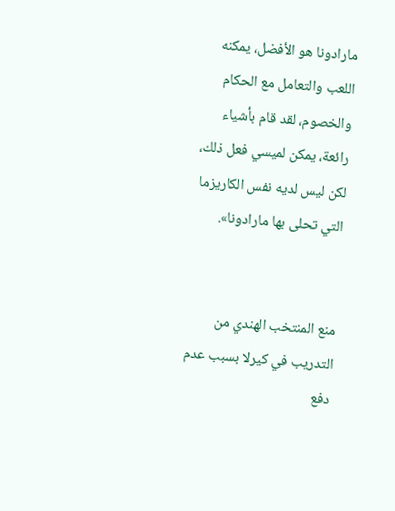مارادونا هو الأفضل، يمكنه اللعب والتعامل مع الحكام والخصوم، لقد قام بأشياء رائعة، يمكن لميسي فعل ذلك، لكن ليس لديه نفس الكاريزما التي تحلى بها مارادونا».


منع المنتخب الهندي من التدريب في كيرلا بسبب عدم دفع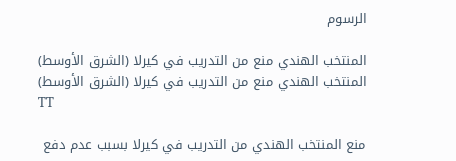الرسوم

المنتخب الهندي منع من التدريب في كيرلا (الشرق الأوسط)
المنتخب الهندي منع من التدريب في كيرلا (الشرق الأوسط)
TT

منع المنتخب الهندي من التدريب في كيرلا بسبب عدم دفع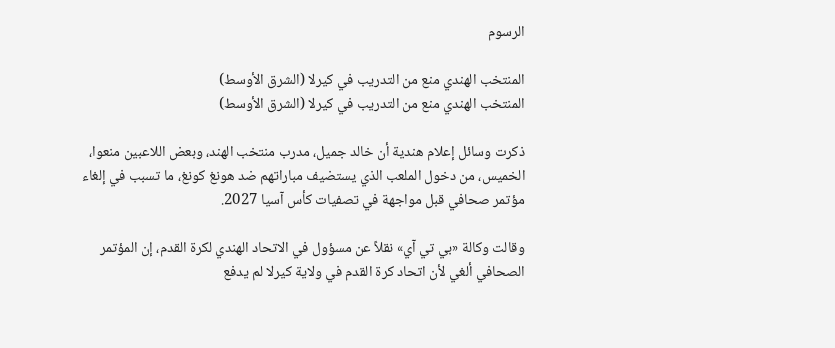الرسوم

المنتخب الهندي منع من التدريب في كيرلا (الشرق الأوسط)
المنتخب الهندي منع من التدريب في كيرلا (الشرق الأوسط)

ذكرت وسائل إعلام هندية أن خالد جميل، مدرب منتخب الهند، وبعض اللاعبين منعوا، الخميس، من دخول الملعب الذي يستضيف مباراتهم ضد هونغ كونغ، ما تسبب في إلغاء مؤتمر صحافي قبل مواجهة في تصفيات كأس آسيا 2027.

وقالت وكالة «بي تي آي» نقلاً عن مسؤول في الاتحاد الهندي لكرة القدم، إن المؤتمر الصحافي ألغي لأن اتحاد كرة القدم في ولاية كيرلا لم يدفع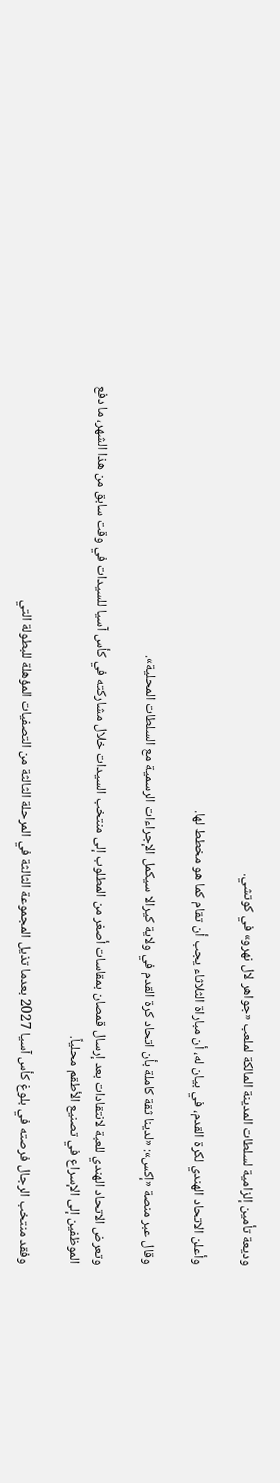وديعة تأمين إلزامية لسلطات المدينة المالكة لملعب «جواهر لال نهرو» في كوتشي.

وأعلن الاتحاد الهندي لكرة القدم، في بيان له، أن مباراة الثلاثاء يجب أن تقام كما هو مخطط لها.

وقال عبر منصة «إكس»: «لدينا ثقة كاملة بأن اتحاد كرة القدم في ولاية كيرالا سيكمل الإجراءات الرسمية مع السلطات المحلية».

وتعرض الاتحاد الهندي للعبة لانتقادات بعد إرسال قمصان بمقاسات أصغر من المطلوب إلى منتخب السيدات خلال مشاركته في كأس آسيا للسيدات في وقت سابق من هذا الشهر، ما دفع الموظفين إلى الإسراع في تصنيع الأطقم محلياً.

وفقد منتخب الرجال فرصته في بلوغ كأس آسيا 2027 بعدما تذيل المجموعة الثالثة في المرحلة الثالثة من التصفيات المؤهلة للبطولة التي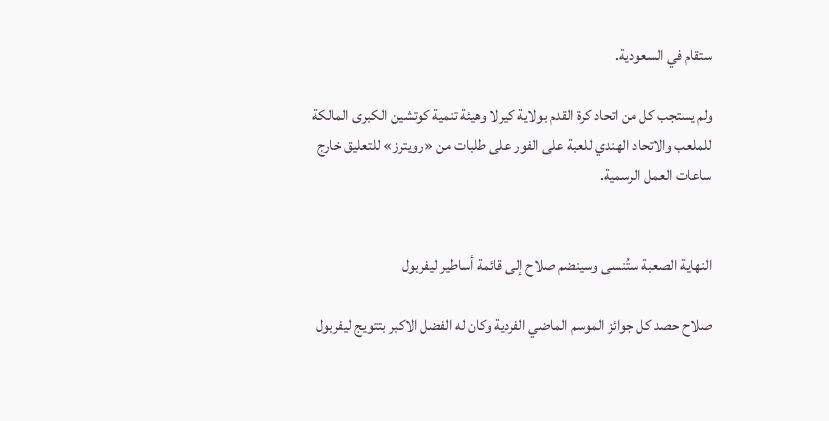ستقام في السعودية.

ولم يستجب كل من اتحاد كرة القدم بولاية كيرلا وهيئة تنمية كوتشين الكبرى المالكة للملعب والاتحاد الهندي للعبة على الفور على طلبات من «رويترز» للتعليق خارج ساعات العمل الرسمية.


النهاية الصعبة ستُنسى وسينضم صلاح إلى قائمة أساطير ليفربول

صلاح حصد كل جوائز الموسم الماضي الفردية وكان له الفضل الاكبر بتتويج ليفربول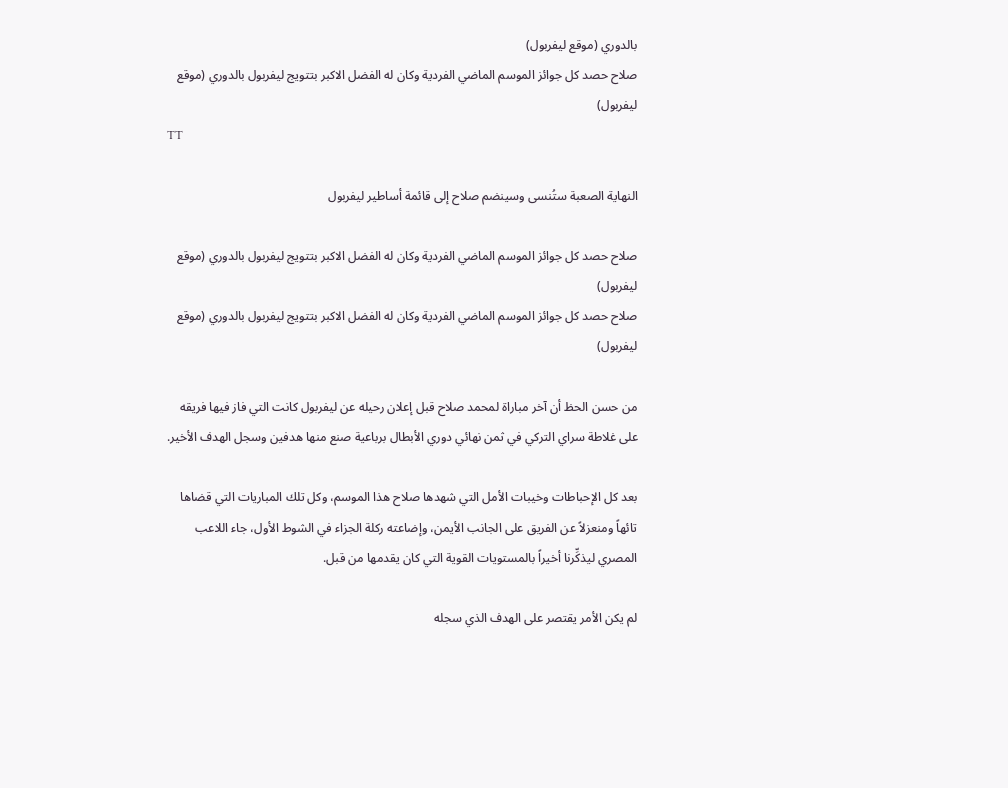بالدوري (موقع ليفربول)
صلاح حصد كل جوائز الموسم الماضي الفردية وكان له الفضل الاكبر بتتويج ليفربول بالدوري (موقع ليفربول)
TT

النهاية الصعبة ستُنسى وسينضم صلاح إلى قائمة أساطير ليفربول

صلاح حصد كل جوائز الموسم الماضي الفردية وكان له الفضل الاكبر بتتويج ليفربول بالدوري (موقع ليفربول)
صلاح حصد كل جوائز الموسم الماضي الفردية وكان له الفضل الاكبر بتتويج ليفربول بالدوري (موقع ليفربول)

من حسن الحظ أن آخر مباراة لمحمد صلاح قبل إعلان رحيله عن ليفربول كانت التي فاز فيها فريقه على غلاطة سراي التركي في ثمن نهائي دوري الأبطال برباعية صنع منها هدفين وسجل الهدف الأخير.

بعد كل الإحباطات وخيبات الأمل التي شهدها صلاح هذا الموسم، وكل تلك المباريات التي قضاها تائهاً ومنعزلاً عن الفريق على الجانب الأيمن، وإضاعته ركلة الجزاء في الشوط الأول، جاء اللاعب المصري ليذكِّرنا أخيراً بالمستويات القوية التي كان يقدمها من قبل.

لم يكن الأمر يقتصر على الهدف الذي سجله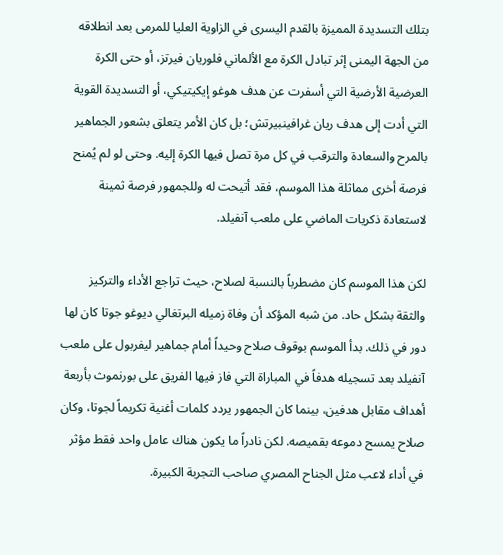بتلك التسديدة المميزة بالقدم اليسرى في الزاوية العليا للمرمى بعد انطلاقه من الجهة اليمنى إثر تبادل الكرة مع الألماني فلوريان فيرتز، أو حتى الكرة العرضية الأرضية التي أسفرت عن هدف هوغو إيكيتيكي، أو التسديدة القوية التي أدت إلى هدف ريان غرافينبيرتش؛ بل كان الأمر يتعلق بشعور الجماهير بالمرح والسعادة والترقب في كل مرة تصل فيها الكرة إليه. وحتى لو لم يُمنح فرصة أخرى مماثلة هذا الموسم، فقد أتيحت له وللجمهور فرصة ثمينة لاستعادة ذكريات الماضي على ملعب آنفيلد.

لكن هذا الموسم كان مضطرباً بالنسبة لصلاح، حيث تراجع الأداء والتركيز والثقة بشكل حاد. من شبه المؤكد أن وفاة زميله البرتغالي ديوغو جوتا كان لها دور في ذلك. بدأ الموسم بوقوف صلاح وحيداً أمام جماهير ليفربول على ملعب آنفيلد بعد تسجيله هدفاً في المباراة التي فاز فيها الفريق على بورنموث بأربعة أهداف مقابل هدفين، بينما كان الجمهور يردد كلمات أغنية تكريماً لجوتا، وكان صلاح يمسح دموعه بقميصه. لكن نادراً ما يكون هناك عامل واحد فقط مؤثر في أداء لاعب مثل الجناح المصري صاحب التجربة الكبيرة.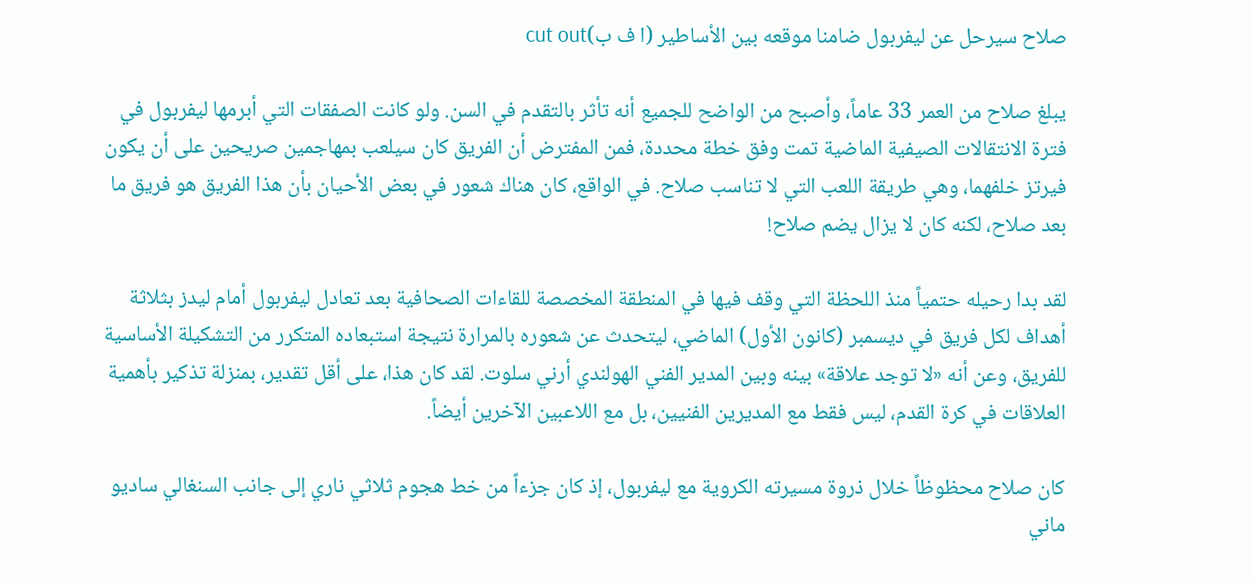صلاح سيرحل عن ليفربول ضامنا موقعه بين الأساطير (ا ف ب)cut out

يبلغ صلاح من العمر 33 عاماً، وأصبح من الواضح للجميع أنه تأثر بالتقدم في السن. ولو كانت الصفقات التي أبرمها ليفربول في فترة الانتقالات الصيفية الماضية تمت وفق خطة محددة، فمن المفترض أن الفريق كان سيلعب بمهاجمين صريحين على أن يكون فيرتز خلفهما، وهي طريقة اللعب التي لا تناسب صلاح. في الواقع، كان هناك شعور في بعض الأحيان بأن هذا الفريق هو فريق ما بعد صلاح، لكنه كان لا يزال يضم صلاح!

لقد بدا رحيله حتمياً منذ اللحظة التي وقف فيها في المنطقة المخصصة للقاءات الصحافية بعد تعادل ليفربول أمام ليدز بثلاثة أهداف لكل فريق في ديسمبر (كانون الأول) الماضي، ليتحدث عن شعوره بالمرارة نتيجة استبعاده المتكرر من التشكيلة الأساسية للفريق، وعن أنه «لا توجد علاقة» بينه وبين المدير الفني الهولندي أرني سلوت. لقد كان هذا، على أقل تقدير، بمنزلة تذكير بأهمية العلاقات في كرة القدم، ليس فقط مع المديرين الفنيين، بل مع اللاعبين الآخرين أيضاً.

كان صلاح محظوظاً خلال ذروة مسيرته الكروية مع ليفربول، إذ كان جزءاً من خط هجوم ثلاثي ناري إلى جانب السنغالي ساديو ماني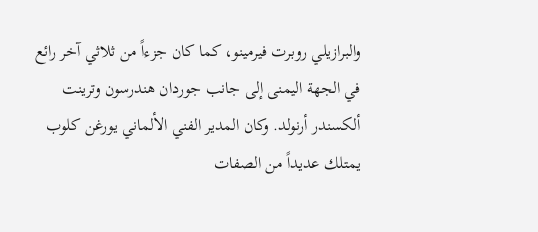والبرازيلي روبرت فيرمينو، كما كان جزءاً من ثلاثي آخر رائع في الجهة اليمنى إلى جانب جوردان هندرسون وترينت ألكسندر أرنولد. وكان المدير الفني الألماني يورغن كلوب يمتلك عديداً من الصفات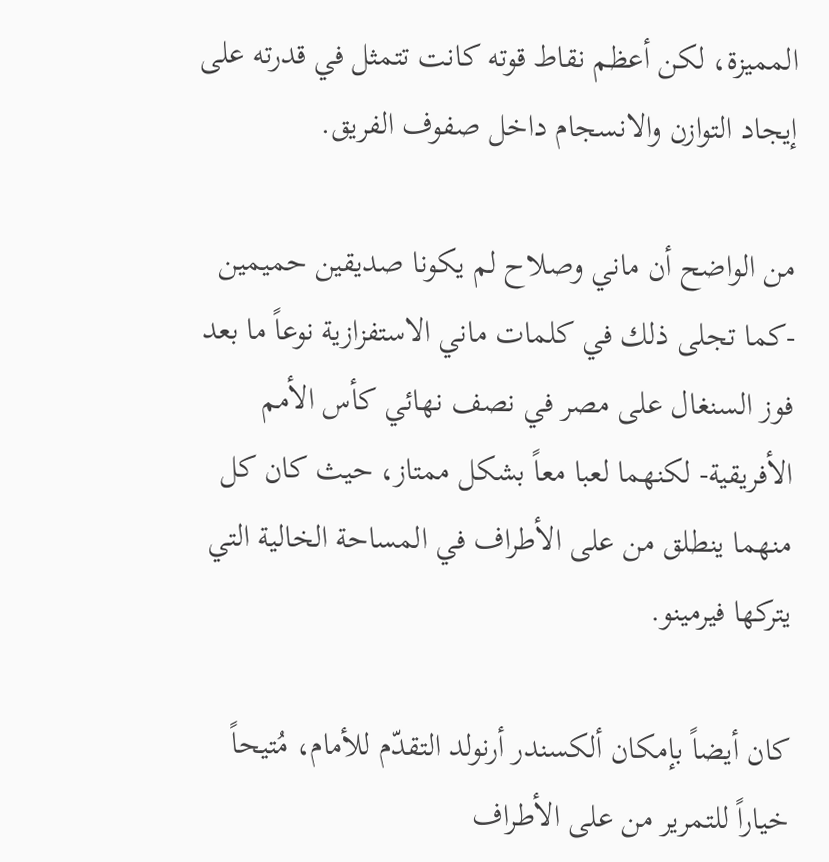المميزة، لكن أعظم نقاط قوته كانت تتمثل في قدرته على إيجاد التوازن والانسجام داخل صفوف الفريق.

من الواضح أن ماني وصلاح لم يكونا صديقين حميمين -كما تجلى ذلك في كلمات ماني الاستفزازية نوعاً ما بعد فوز السنغال على مصر في نصف نهائي كأس الأمم الأفريقية- لكنهما لعبا معاً بشكل ممتاز، حيث كان كل منهما ينطلق من على الأطراف في المساحة الخالية التي يتركها فيرمينو.

كان أيضاً بإمكان ألكسندر أرنولد التقدّم للأمام، مُتيحاً خياراً للتمرير من على الأطراف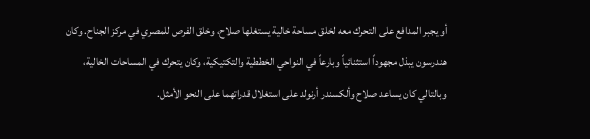أو يجبر المدافع على التحرك معه لخلق مساحة خالية يستغلها صلاح، وخلق الفرص للمصري في مركز الجناح. وكان هندرسون يبذل مجهوداً استثنائياً وبارعاً في النواحي الخططية والتكتيكية، وكان يتحرك في المساحات الخالية، وبالتالي كان يساعد صلاح وألكسندر أرنولد على استغلال قدراتهما على النحو الأمثل.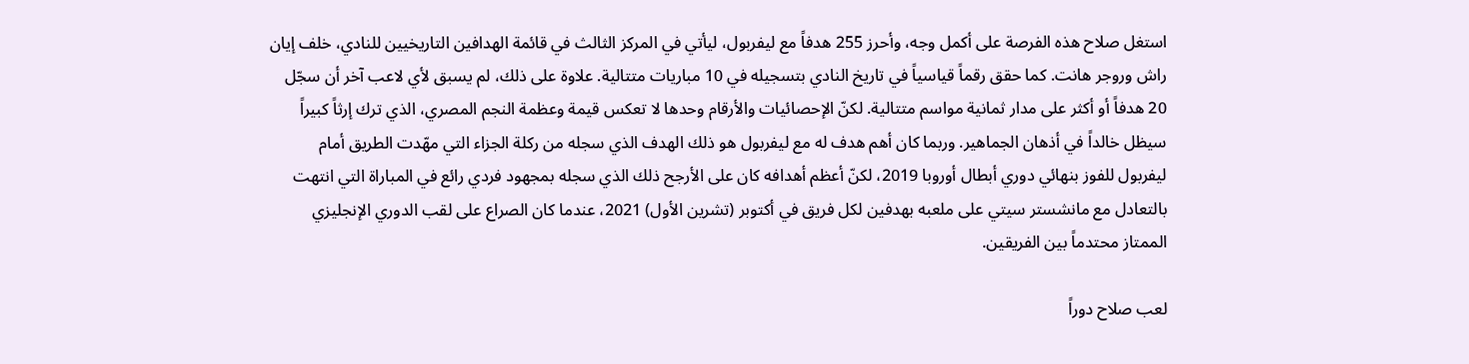استغل صلاح هذه الفرصة على أكمل وجه، وأحرز 255 هدفاً مع ليفربول، ليأتي في المركز الثالث في قائمة الهدافين التاريخيين للنادي، خلف إيان راش وروجر هانت. كما حقق رقماً قياسياً في تاريخ النادي بتسجيله في 10 مباريات متتالية. علاوة على ذلك، لم يسبق لأي لاعب آخر أن سجّل 20 هدفاً أو أكثر على مدار ثمانية مواسم متتالية. لكنّ الإحصائيات والأرقام وحدها لا تعكس قيمة وعظمة النجم المصري، الذي ترك إرثاً كبيراً سيظل خالداً في أذهان الجماهير. وربما كان أهم هدف له مع ليفربول هو ذلك الهدف الذي سجله من ركلة الجزاء التي مهّدت الطريق أمام ليفربول للفوز بنهائي دوري أبطال أوروبا 2019، لكنّ أعظم أهدافه كان على الأرجح ذلك الذي سجله بمجهود فردي رائع في المباراة التي انتهت بالتعادل مع مانشستر سيتي على ملعبه بهدفين لكل فريق في أكتوبر (تشرين الأول) 2021، عندما كان الصراع على لقب الدوري الإنجليزي الممتاز محتدماً بين الفريقين.

لعب صلاح دوراً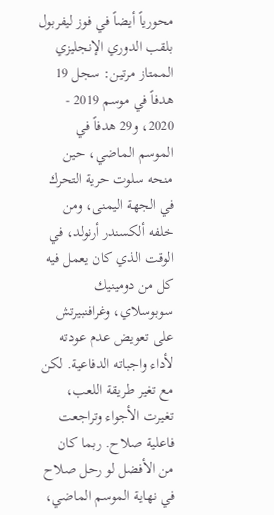محورياً أيضاً في فوز ليفربول بلقب الدوري الإنجليزي الممتاز مرتين: سجل 19 هدفاً في موسم 2019 - 2020، و29 هدفاً في الموسم الماضي، حين منحه سلوت حرية التحرك في الجهة اليمنى، ومن خلفه ألكسندر أرنولد، في الوقت الذي كان يعمل فيه كل من دومينيك سوبوسلاي، وغرافنبيرتش على تعويض عدم عودته لأداء واجباته الدفاعية. لكن مع تغير طريقة اللعب، تغيرت الأجواء وتراجعت فاعلية صلاح. ربما كان من الأفضل لو رحل صلاح في نهاية الموسم الماضي،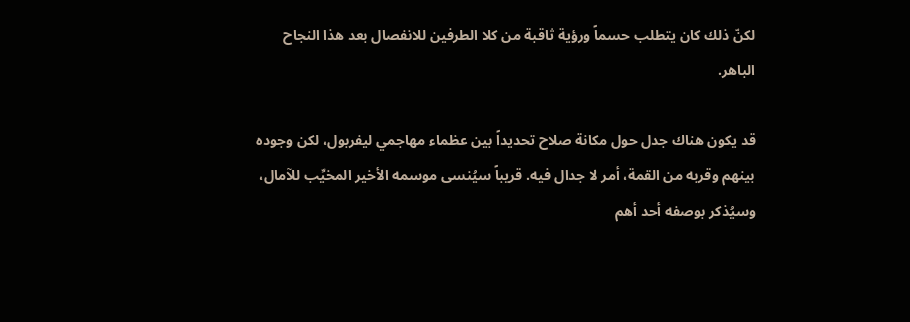لكنّ ذلك كان يتطلب حسماً ورؤية ثاقبة من كلا الطرفين للانفصال بعد هذا النجاح الباهر.

قد يكون هناك جدل حول مكانة صلاح تحديداً بين عظماء مهاجمي ليفربول، لكن وجوده بينهم وقربه من القمة، أمر لا جدال فيه. قريباً سيُنسى موسمه الأخير المخيِّب للآمال، وسيُذكر بوصفه أحد أهم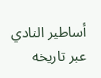أساطير النادي عبر تاريخه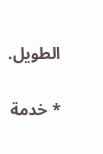الطويل.

* خدمة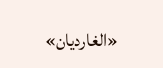«الغارديان»